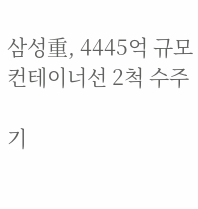삼성重, 4445억 규모 컨테이너선 2척 수주

기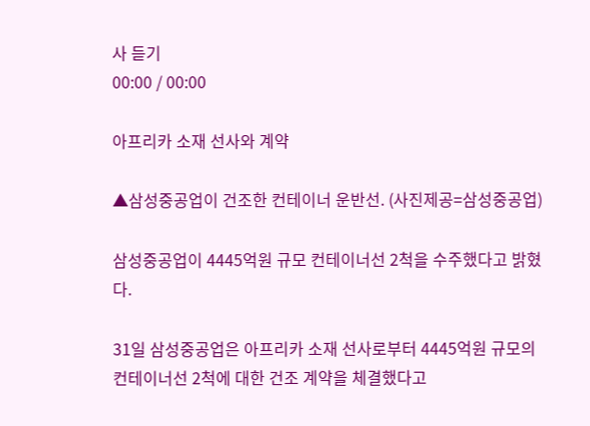사 듣기
00:00 / 00:00

아프리카 소재 선사와 계약

▲삼성중공업이 건조한 컨테이너 운반선. (사진제공=삼성중공업)

삼성중공업이 4445억원 규모 컨테이너선 2척을 수주했다고 밝혔다.

31일 삼성중공업은 아프리카 소재 선사로부터 4445억원 규모의 컨테이너선 2척에 대한 건조 계약을 체결했다고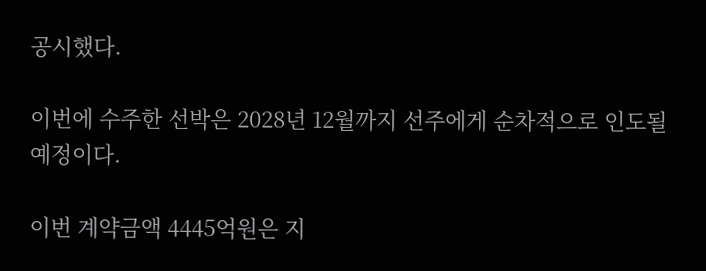공시했다.

이번에 수주한 선박은 2028년 12월까지 선주에게 순차적으로 인도될 예정이다.

이번 계약금액 4445억원은 지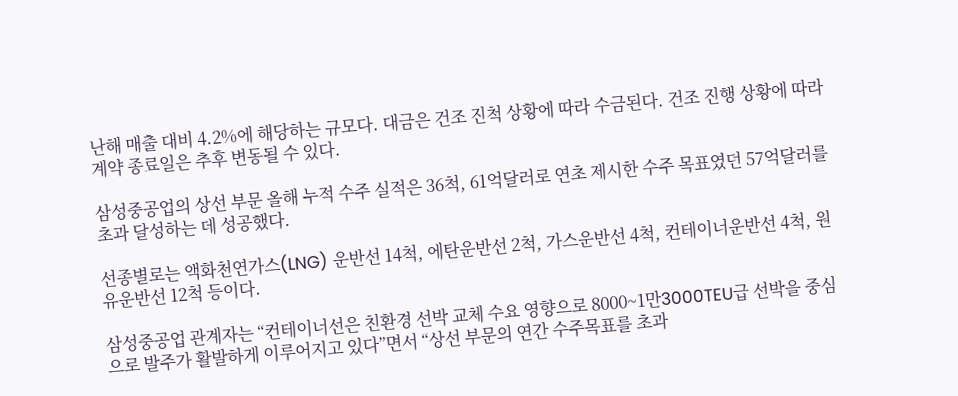난해 매출 대비 4.2%에 해당하는 규모다. 대금은 건조 진척 상황에 따라 수금된다. 건조 진행 상황에 따라 계약 종료일은 추후 변동될 수 있다.

삼성중공업의 상선 부문 올해 누적 수주 실적은 36척, 61억달러로 연초 제시한 수주 목표였던 57억달러를 초과 달성하는 데 성공했다.

선종별로는 액화천연가스(LNG) 운반선 14척, 에탄운반선 2척, 가스운반선 4척, 컨테이너운반선 4척, 원유운반선 12척 등이다.

삼성중공업 관계자는 “컨테이너선은 친환경 선박 교체 수요 영향으로 8000~1만3000TEU급 선박을 중심으로 발주가 활발하게 이루어지고 있다”면서 “상선 부문의 연간 수주목표를 초과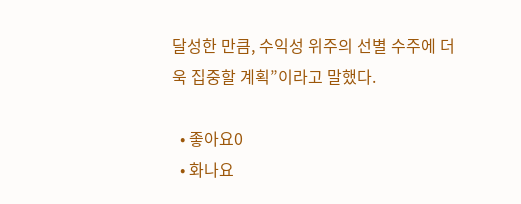달성한 만큼, 수익성 위주의 선별 수주에 더욱 집중할 계획”이라고 말했다.

  • 좋아요0
  • 화나요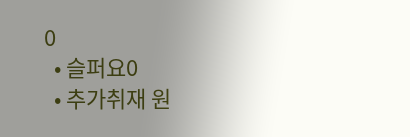0
  • 슬퍼요0
  • 추가취재 원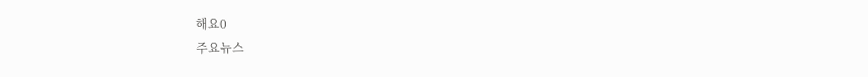해요0
주요뉴스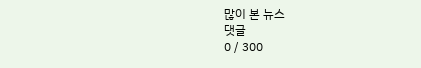많이 본 뉴스
댓글
0 / 300